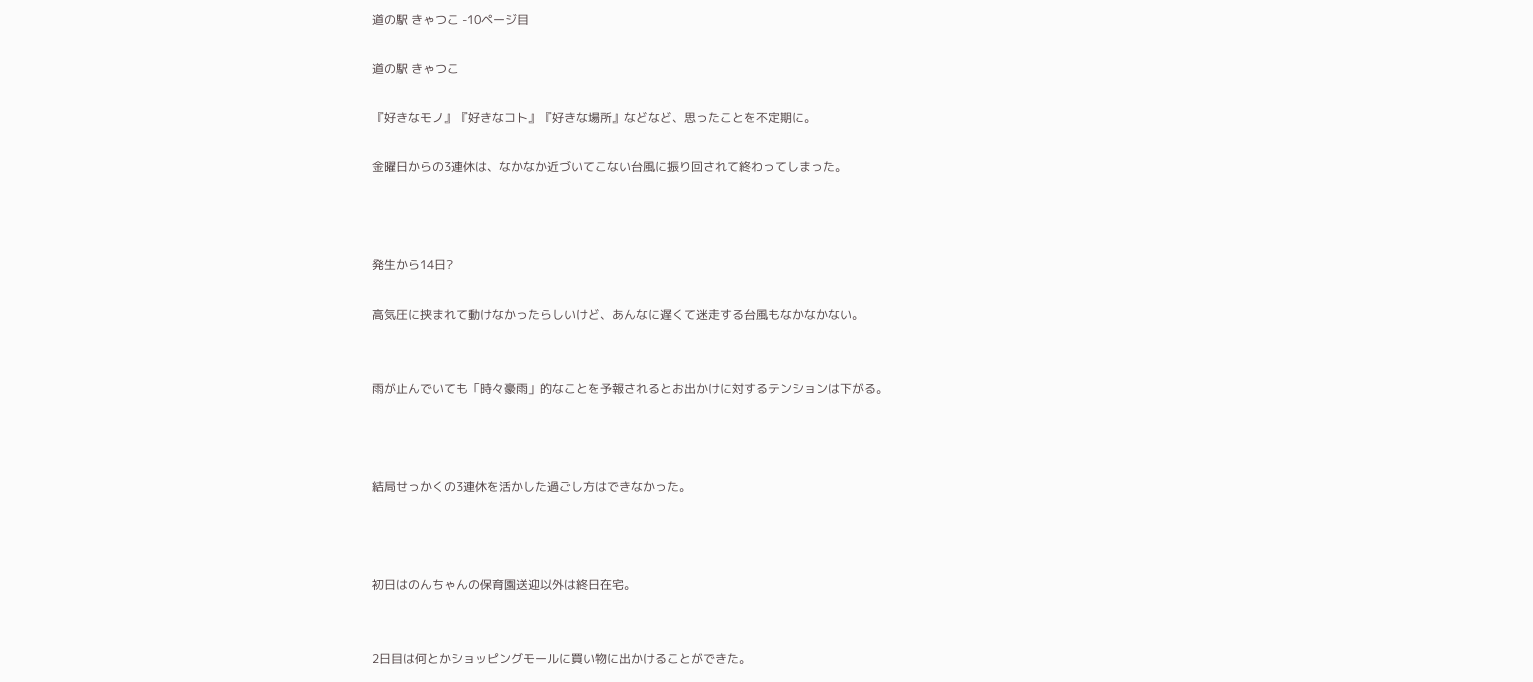道の駅 きゃつこ -10ページ目

道の駅 きゃつこ

『好きなモノ』『好きなコト』『好きな場所』などなど、思ったことを不定期に。

金曜日からの3連休は、なかなか近づいてこない台風に振り回されて終わってしまった。



発生から14日?

高気圧に挟まれて動けなかったらしいけど、あんなに遅くて迷走する台風もなかなかない。


雨が止んでいても「時々豪雨」的なことを予報されるとお出かけに対するテンションは下がる。



結局せっかくの3連休を活かした過ごし方はできなかった。



初日はのんちゃんの保育園送迎以外は終日在宅。


2日目は何とかショッピングモールに買い物に出かけることができた。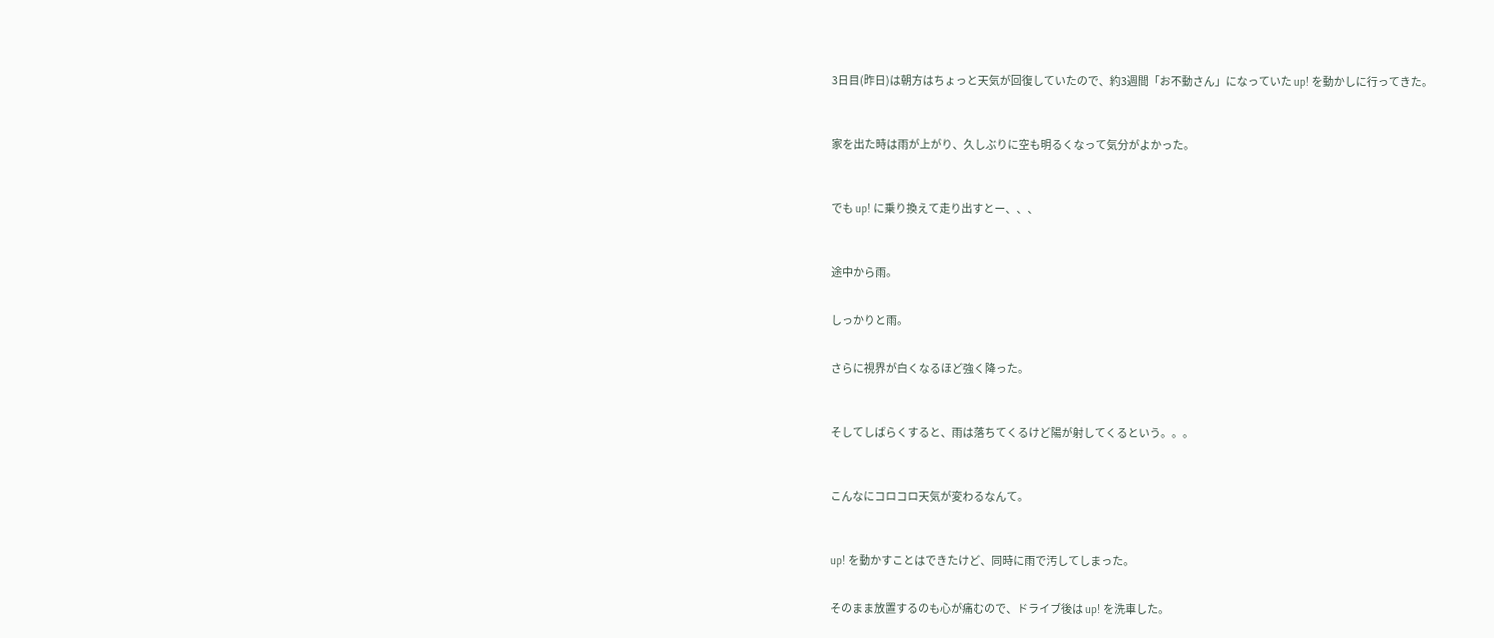3日目(昨日)は朝方はちょっと天気が回復していたので、約3週間「お不動さん」になっていた up! を動かしに行ってきた。



家を出た時は雨が上がり、久しぶりに空も明るくなって気分がよかった。



でも up! に乗り換えて走り出すとー、、、



途中から雨。


しっかりと雨。


さらに視界が白くなるほど強く降った。



そしてしばらくすると、雨は落ちてくるけど陽が射してくるという。。。



こんなにコロコロ天気が変わるなんて。



up! を動かすことはできたけど、同時に雨で汚してしまった。


そのまま放置するのも心が痛むので、ドライブ後は up! を洗車した。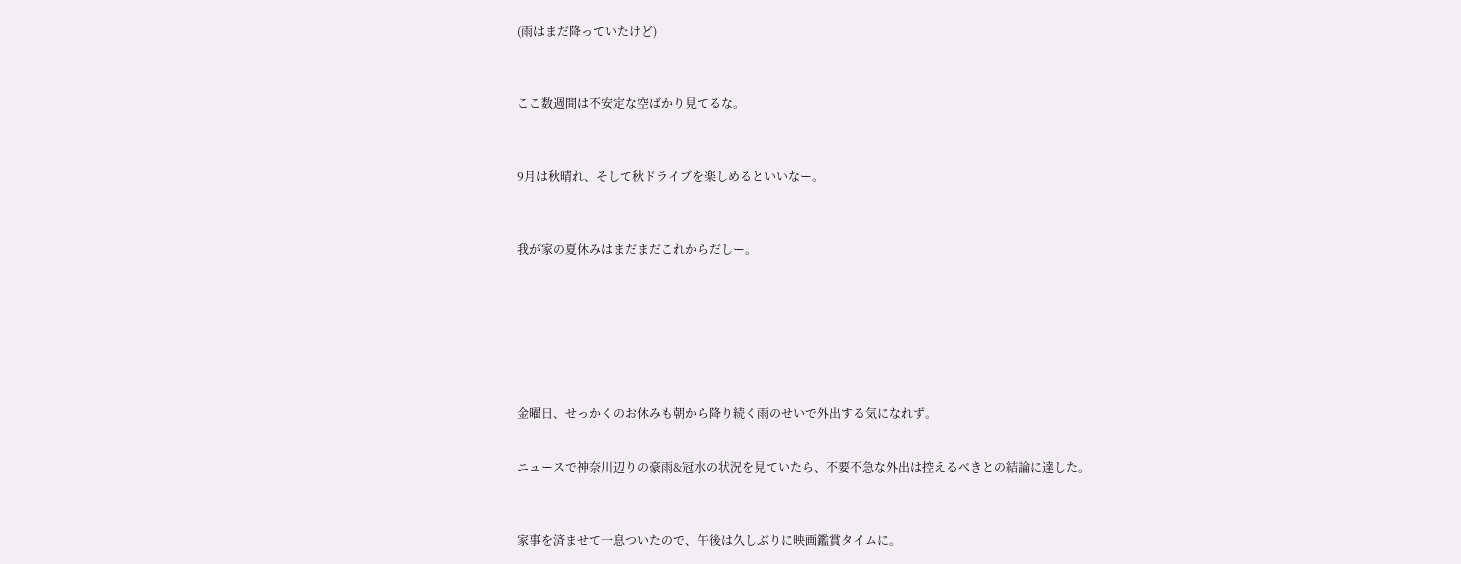(雨はまだ降っていたけど)



ここ数週間は不安定な空ばかり見てるな。



9月は秋晴れ、そして秋ドライブを楽しめるといいなー。



我が家の夏休みはまだまだこれからだしー。








金曜日、せっかくのお休みも朝から降り続く雨のせいで外出する気になれず。


ニュースで神奈川辺りの豪雨&冠水の状況を見ていたら、不要不急な外出は控えるべきとの結論に達した。



家事を済ませて一息ついたので、午後は久しぶりに映画鑑賞タイムに。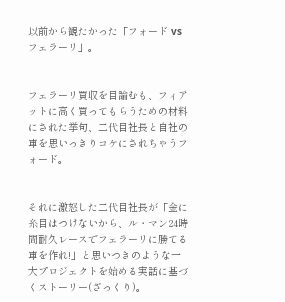以前から観たかった「フォード vs フェラーリ」。


フェラーリ買収を目論むも、フィアットに高く買ってもらうための材料にされた挙句、二代目社長と自社の車を思いっきりコケにされちゃうフォード。


それに激怒した二代目社長が「金に糸目はつけないから、ル・マン24時間耐久レースでフェラーリに勝てる車を作れ!」と思いつきのような一大プロジェクトを始める実話に基づくストーリー(ざっくり)。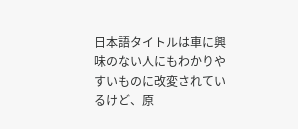日本語タイトルは車に興味のない人にもわかりやすいものに改変されているけど、原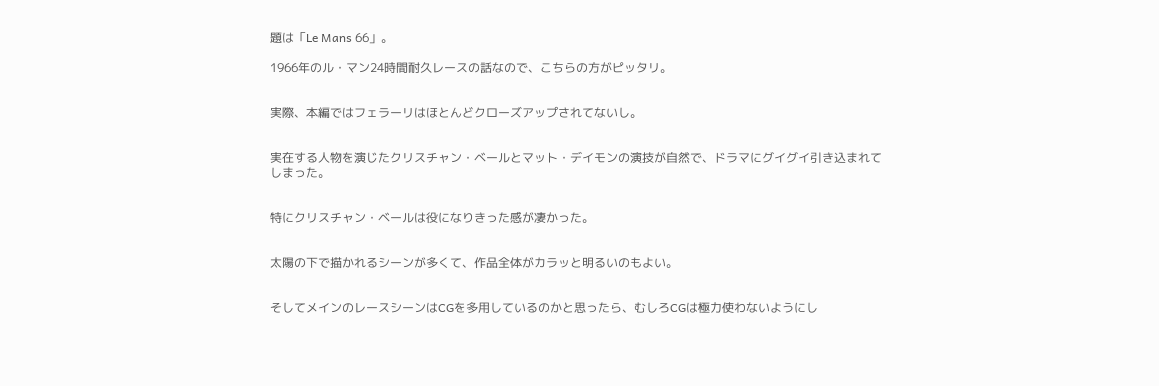題は「Le Mans 66」。

1966年のル・マン24時間耐久レースの話なので、こちらの方がピッタリ。


実際、本編ではフェラーリはほとんどクローズアップされてないし。


実在する人物を演じたクリスチャン・ベールとマット・デイモンの演技が自然で、ドラマにグイグイ引き込まれてしまった。


特にクリスチャン・ベールは役になりきった感が凄かった。


太陽の下で描かれるシーンが多くて、作品全体がカラッと明るいのもよい。


そしてメインのレースシーンはCGを多用しているのかと思ったら、むしろCGは極力使わないようにし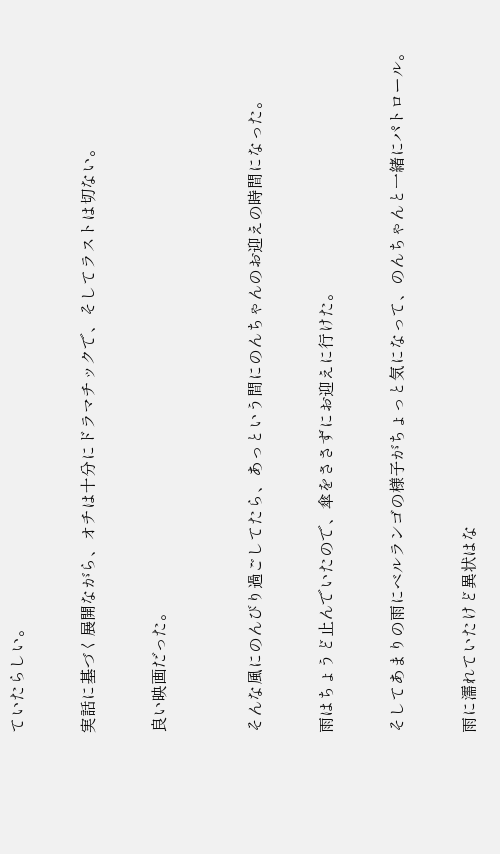ていたらしい。


実話に基づく展開ながら、オチは十分にドラマチックで、そしてラストは切ない。


良い映画だった。



そんな風にのんびり過ごしてたら、あっという間にのんちゃんのお迎えの時間になった。


雨はちょうど止んでいたので、傘をささずにお迎えに行けた。


そしてあまりの雨にベルランゴの様子がちょっと気になって、のんちゃんと一緒にパトロール。


雨に濡れていたけど異状はな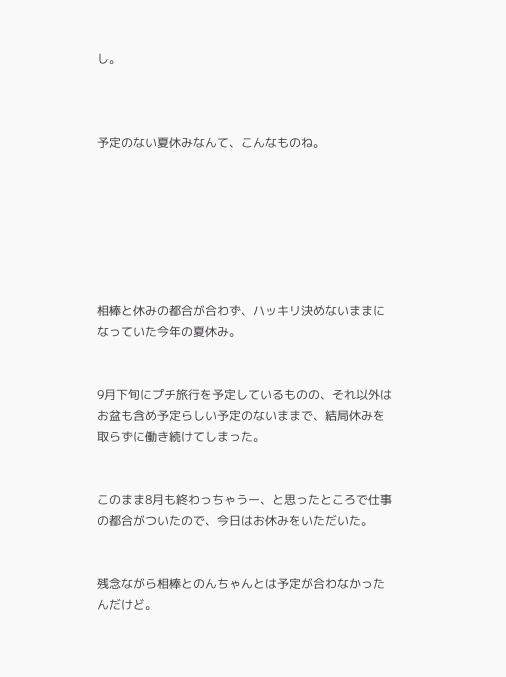し。



予定のない夏休みなんて、こんなものね。







相棒と休みの都合が合わず、ハッキリ決めないままになっていた今年の夏休み。


9月下旬にプチ旅行を予定しているものの、それ以外はお盆も含め予定らしい予定のないままで、結局休みを取らずに働き続けてしまった。


このまま8月も終わっちゃうー、と思ったところで仕事の都合がついたので、今日はお休みをいただいた。


残念ながら相棒とのんちゃんとは予定が合わなかったんだけど。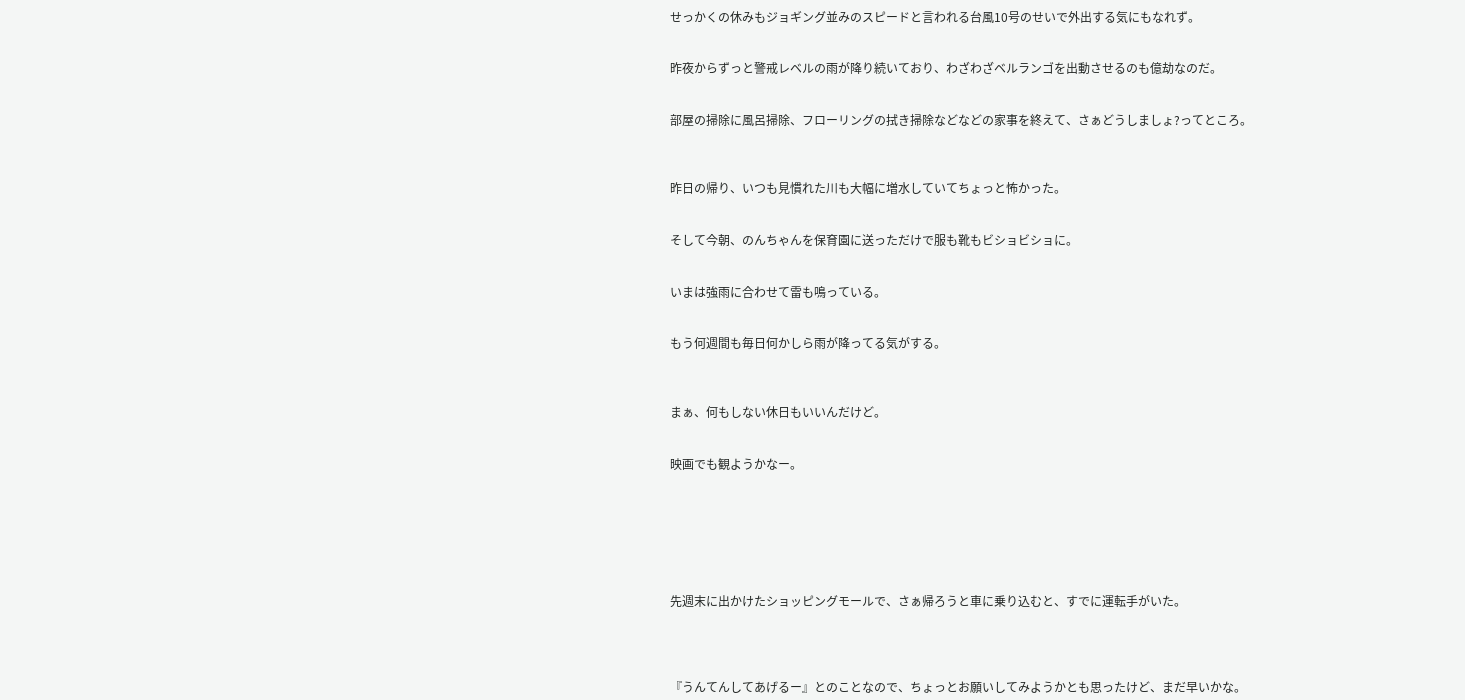せっかくの休みもジョギング並みのスピードと言われる台風10号のせいで外出する気にもなれず。


昨夜からずっと警戒レベルの雨が降り続いており、わざわざベルランゴを出動させるのも億劫なのだ。


部屋の掃除に風呂掃除、フローリングの拭き掃除などなどの家事を終えて、さぁどうしましょ?ってところ。



昨日の帰り、いつも見慣れた川も大幅に増水していてちょっと怖かった。


そして今朝、のんちゃんを保育園に送っただけで服も靴もビショビショに。


いまは強雨に合わせて雷も鳴っている。


もう何週間も毎日何かしら雨が降ってる気がする。



まぁ、何もしない休日もいいんだけど。


映画でも観ようかなー。







先週末に出かけたショッピングモールで、さぁ帰ろうと車に乗り込むと、すでに運転手がいた。




『うんてんしてあげるー』とのことなので、ちょっとお願いしてみようかとも思ったけど、まだ早いかな。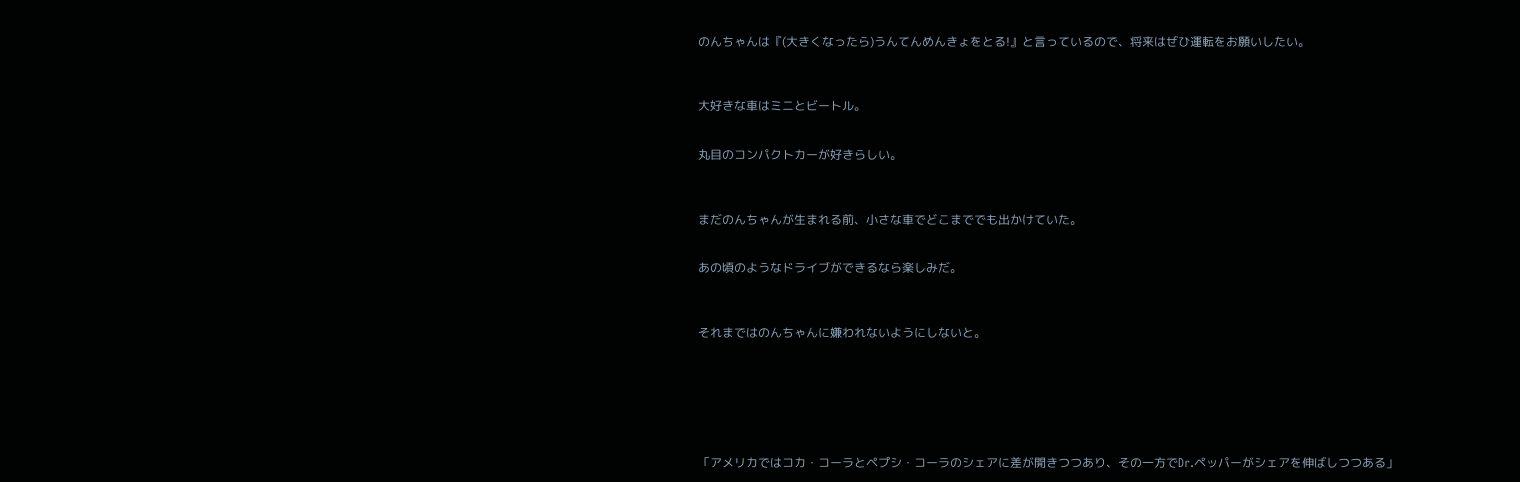のんちゃんは『(大きくなったら)うんてんめんきょをとる!』と言っているので、将来はぜひ運転をお願いしたい。



大好きな車はミニとビートル。


丸目のコンパクトカーが好きらしい。



まだのんちゃんが生まれる前、小さな車でどこまででも出かけていた。


あの頃のようなドライブができるなら楽しみだ。



それまではのんちゃんに嫌われないようにしないと。







「アメリカではコカ・コーラとペプシ・コーラのシェアに差が開きつつあり、その一方でDr.ペッパーがシェアを伸ばしつつある」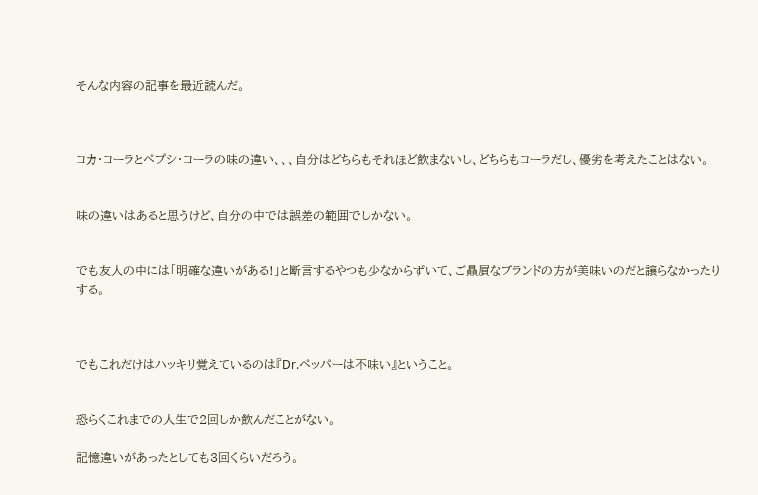そんな内容の記事を最近読んだ。



コカ・コーラとペプシ・コーラの味の違い、、、自分はどちらもそれほど飲まないし、どちらもコーラだし、優劣を考えたことはない。


味の違いはあると思うけど、自分の中では誤差の範囲でしかない。


でも友人の中には「明確な違いがある!」と断言するやつも少なからずいて、ご贔屓なブランドの方が美味いのだと譲らなかったりする。



でもこれだけはハッキリ覚えているのは『Dr.ペッパーは不味い』ということ。


恐らくこれまでの人生で2回しか飲んだことがない。

記憶違いがあったとしても3回くらいだろう。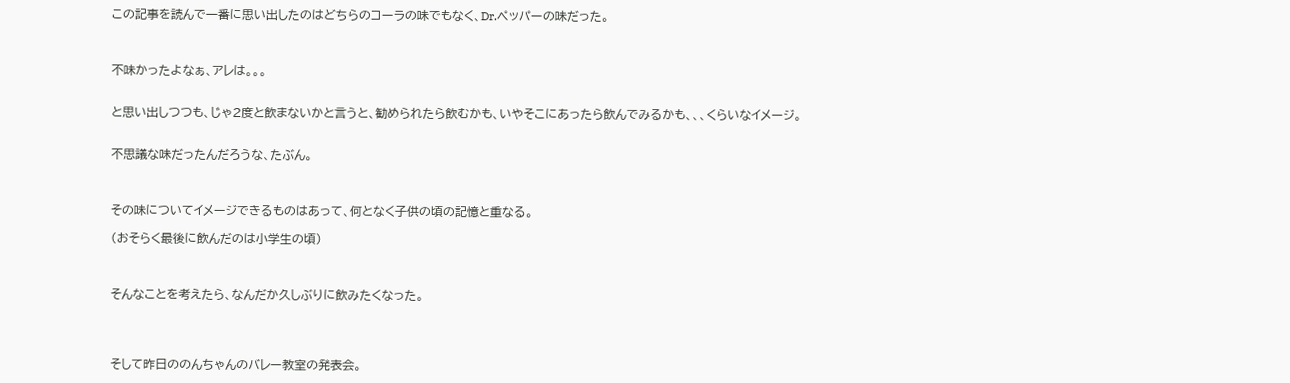この記事を読んで一番に思い出したのはどちらのコーラの味でもなく、Dr.ペッパーの味だった。



不味かったよなぁ、アレは。。。


と思い出しつつも、じゃ2度と飲まないかと言うと、勧められたら飲むかも、いやそこにあったら飲んでみるかも、、、くらいなイメージ。


不思議な味だったんだろうな、たぶん。



その味についてイメージできるものはあって、何となく子供の頃の記憶と重なる。

(おそらく最後に飲んだのは小学生の頃)



そんなことを考えたら、なんだか久しぶりに飲みたくなった。




そして昨日ののんちゃんのバレー教室の発表会。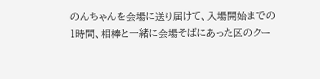のんちゃんを会場に送り届けて、入場開始までの1時間、相棒と一緒に会場そばにあった区のクー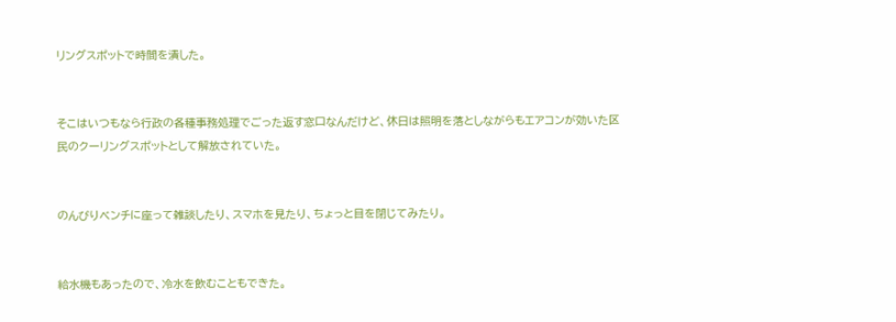リングスポットで時間を潰した。


そこはいつもなら行政の各種事務処理でごった返す窓口なんだけど、休日は照明を落としながらもエアコンが効いた区民のクーリングスポットとして解放されていた。


のんびりベンチに座って雑談したり、スマホを見たり、ちょっと目を閉じてみたり。


給水機もあったので、冷水を飲むこともできた。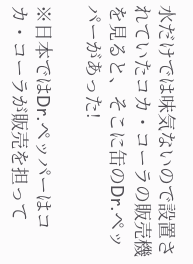水だけでは味気ないので設置されていたコカ・コーラの販売機を見ると、そこに缶のDr.ペッパーがあった!

※日本ではDr.ペッパーはコカ・コーラが販売を担って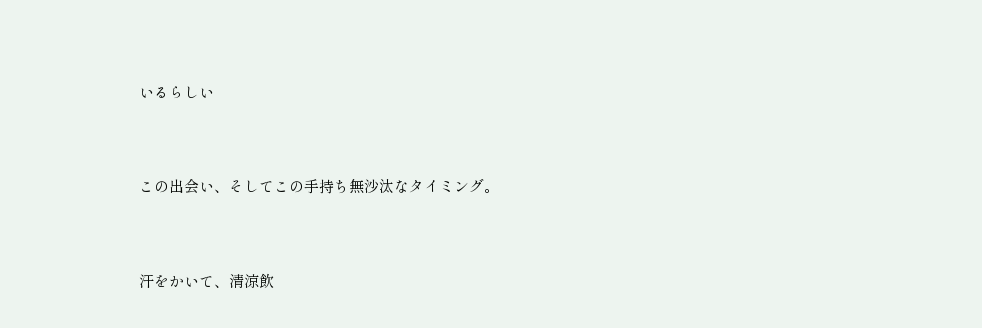いるらしい


この出会い、そしてこの手持ち無沙汰なタイミング。


汗をかいて、清涼飲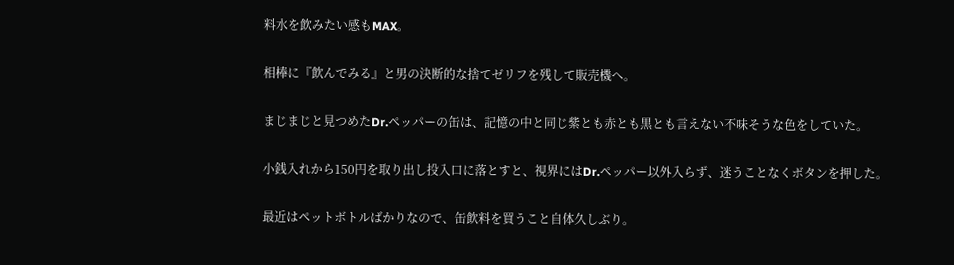料水を飲みたい感もMAX。


相棒に『飲んでみる』と男の決断的な捨てゼリフを残して販売機へ。


まじまじと見つめたDr.ペッパーの缶は、記憶の中と同じ紫とも赤とも黒とも言えない不味そうな色をしていた。


小銭入れから150円を取り出し投入口に落とすと、視界にはDr.ペッパー以外入らず、迷うことなくボタンを押した。


最近はペットボトルばかりなので、缶飲料を買うこと自体久しぶり。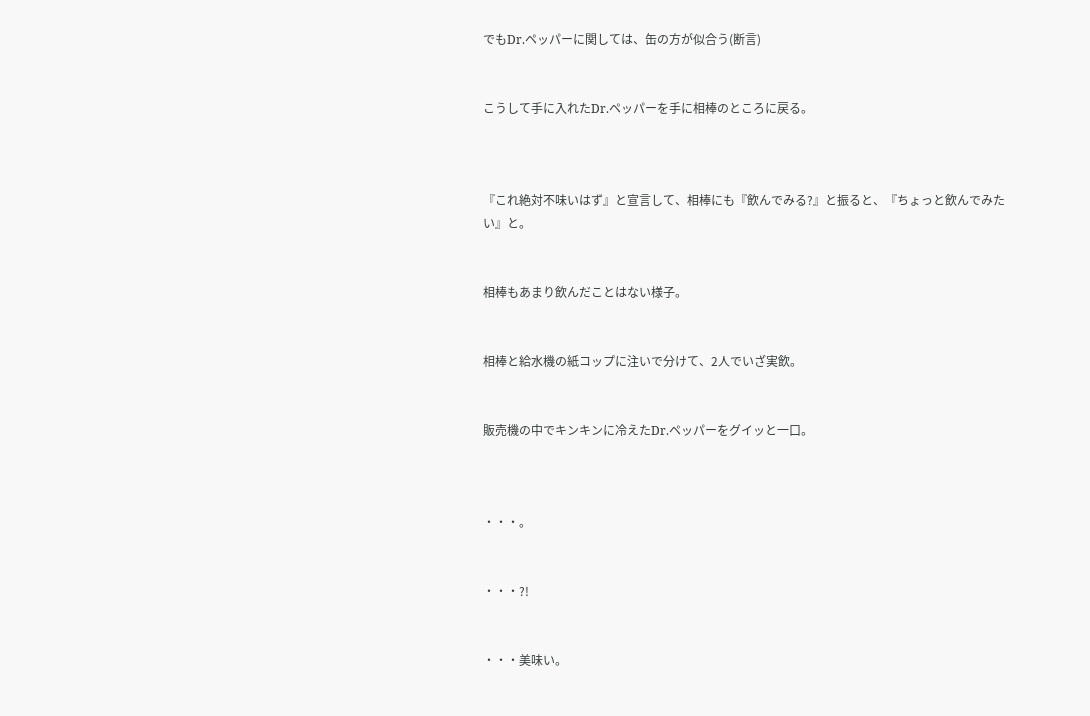でもDr.ペッパーに関しては、缶の方が似合う(断言)


こうして手に入れたDr.ペッパーを手に相棒のところに戻る。



『これ絶対不味いはず』と宣言して、相棒にも『飲んでみる?』と振ると、『ちょっと飲んでみたい』と。


相棒もあまり飲んだことはない様子。


相棒と給水機の紙コップに注いで分けて、2人でいざ実飲。


販売機の中でキンキンに冷えたDr.ペッパーをグイッと一口。



・・・。


・・・?!


・・・美味い。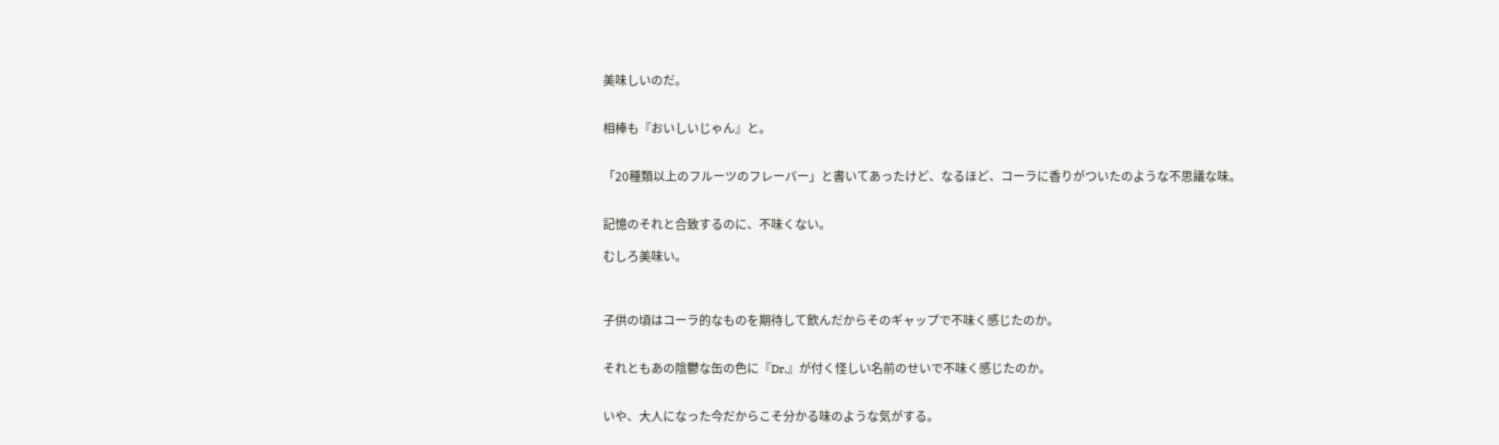美味しいのだ。


相棒も『おいしいじゃん』と。


「20種類以上のフルーツのフレーバー」と書いてあったけど、なるほど、コーラに香りがついたのような不思議な味。


記憶のそれと合致するのに、不味くない。

むしろ美味い。



子供の頃はコーラ的なものを期待して飲んだからそのギャップで不味く感じたのか。


それともあの陰鬱な缶の色に『Dr.』が付く怪しい名前のせいで不味く感じたのか。


いや、大人になった今だからこそ分かる味のような気がする。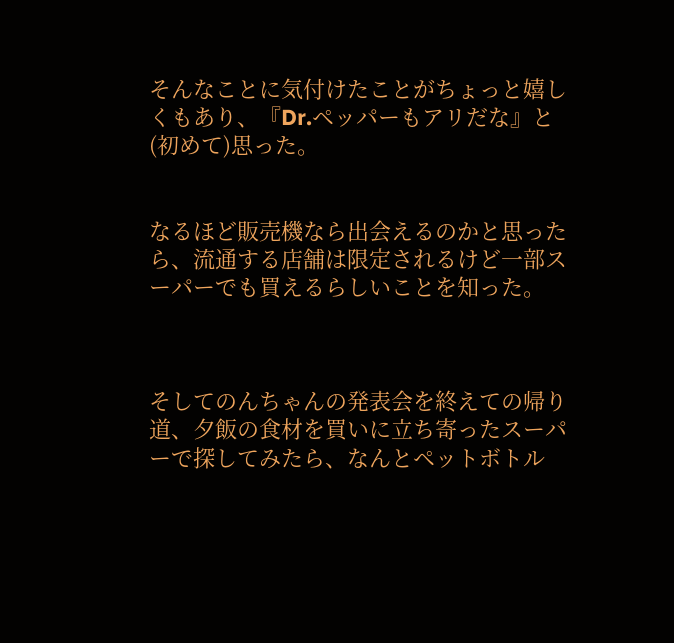そんなことに気付けたことがちょっと嬉しくもあり、『Dr.ペッパーもアリだな』と(初めて)思った。


なるほど販売機なら出会えるのかと思ったら、流通する店舗は限定されるけど一部スーパーでも買えるらしいことを知った。



そしてのんちゃんの発表会を終えての帰り道、夕飯の食材を買いに立ち寄ったスーパーで探してみたら、なんとペットボトル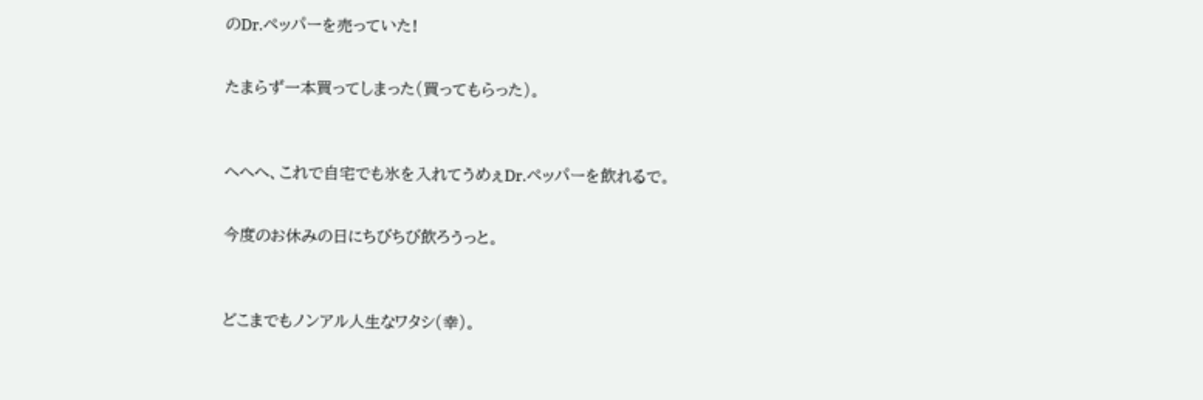のDr.ペッパーを売っていた!


たまらず一本買ってしまった(買ってもらった)。



へへへ、これで自宅でも氷を入れてうめぇDr.ペッパーを飲れるで。


今度のお休みの日にちびちび飲ろうっと。



どこまでもノンアル人生なワタシ(幸)。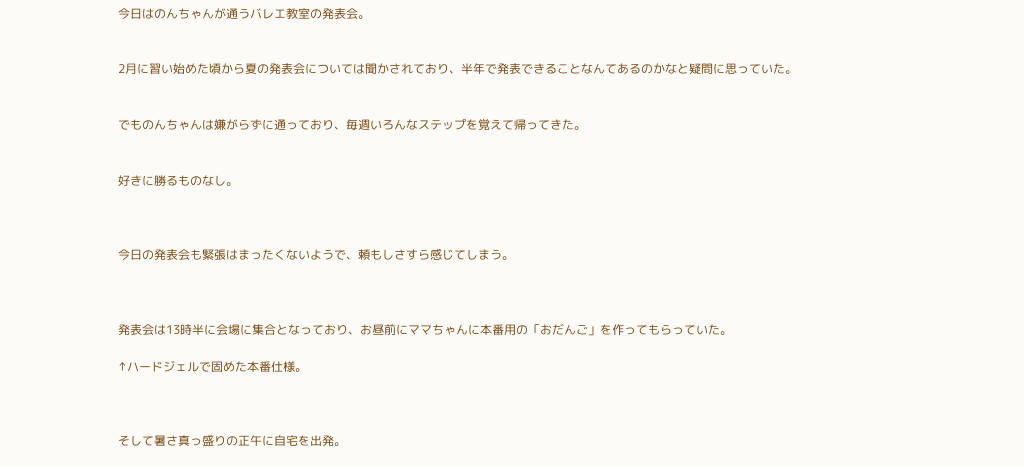今日はのんちゃんが通うバレエ教室の発表会。


2月に習い始めた頃から夏の発表会については聞かされており、半年で発表できることなんてあるのかなと疑問に思っていた。


でものんちゃんは嫌がらずに通っており、毎週いろんなステップを覚えて帰ってきた。


好きに勝るものなし。



今日の発表会も緊張はまったくないようで、頼もしさすら感じてしまう。



発表会は13時半に会場に集合となっており、お昼前にママちゃんに本番用の「おだんご」を作ってもらっていた。

↑ハードジェルで固めた本番仕様。



そして暑さ真っ盛りの正午に自宅を出発。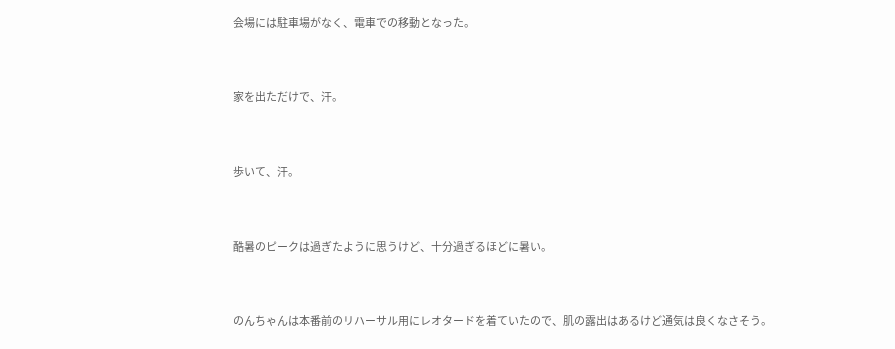会場には駐車場がなく、電車での移動となった。


家を出ただけで、汗。


歩いて、汗。


酷暑のピークは過ぎたように思うけど、十分過ぎるほどに暑い。


のんちゃんは本番前のリハーサル用にレオタードを着ていたので、肌の露出はあるけど通気は良くなさそう。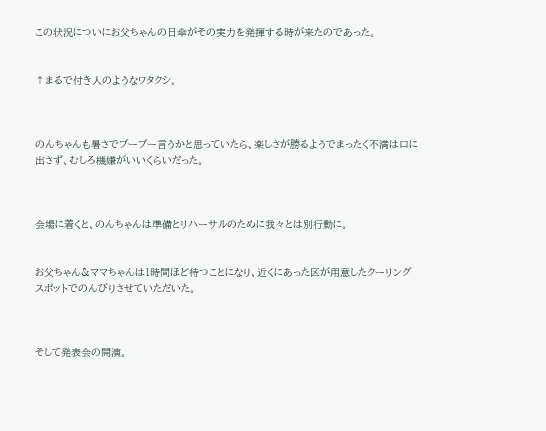この状況についにお父ちゃんの日傘がその実力を発揮する時が来たのであった。


↑まるで付き人のようなワタクシ。



のんちゃんも暑さでブーブー言うかと思っていたら、楽しさが勝るようでまったく不満は口に出さず、むしろ機嫌がいいくらいだった。



会場に着くと、のんちゃんは準備とリハーサルのために我々とは別行動に。


お父ちゃん&ママちゃんは1時間ほど待つことになり、近くにあった区が用意したクーリングスポットでのんびりさせていただいた。



そして発表会の開演。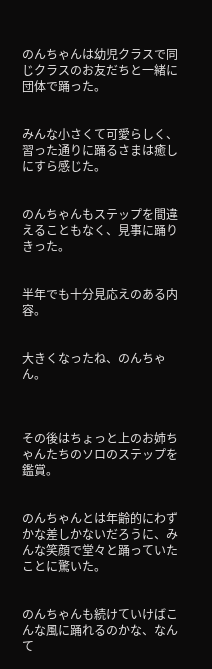のんちゃんは幼児クラスで同じクラスのお友だちと一緒に団体で踊った。


みんな小さくて可愛らしく、習った通りに踊るさまは癒しにすら感じた。


のんちゃんもステップを間違えることもなく、見事に踊りきった。


半年でも十分見応えのある内容。


大きくなったね、のんちゃん。



その後はちょっと上のお姉ちゃんたちのソロのステップを鑑賞。


のんちゃんとは年齢的にわずかな差しかないだろうに、みんな笑顔で堂々と踊っていたことに驚いた。


のんちゃんも続けていけばこんな風に踊れるのかな、なんて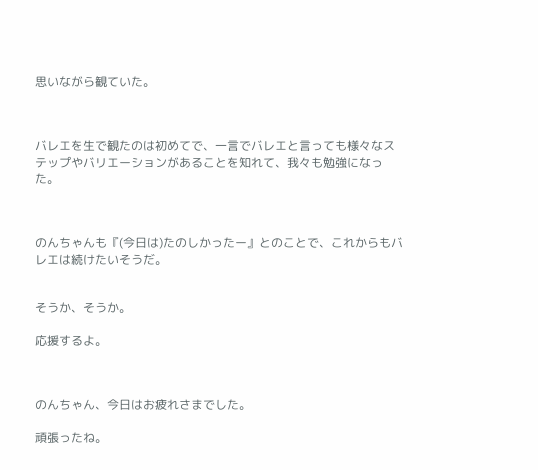思いながら観ていた。



バレエを生で観たのは初めてで、一言でバレエと言っても様々なステップやバリエーションがあることを知れて、我々も勉強になった。



のんちゃんも『(今日は)たのしかったー』とのことで、これからもバレエは続けたいそうだ。


そうか、そうか。

応援するよ。



のんちゃん、今日はお疲れさまでした。

頑張ったね。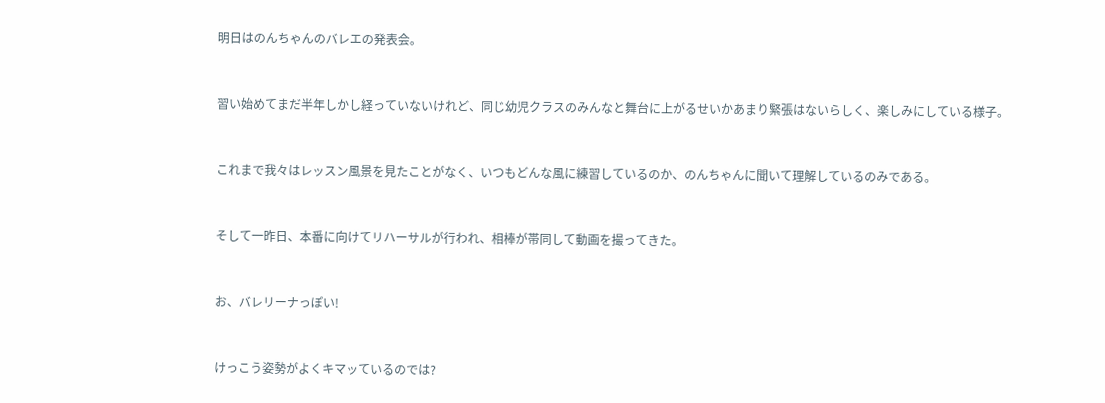明日はのんちゃんのバレエの発表会。


習い始めてまだ半年しかし経っていないけれど、同じ幼児クラスのみんなと舞台に上がるせいかあまり緊張はないらしく、楽しみにしている様子。


これまで我々はレッスン風景を見たことがなく、いつもどんな風に練習しているのか、のんちゃんに聞いて理解しているのみである。


そして一昨日、本番に向けてリハーサルが行われ、相棒が帯同して動画を撮ってきた。


お、バレリーナっぽい!


けっこう姿勢がよくキマッているのでは?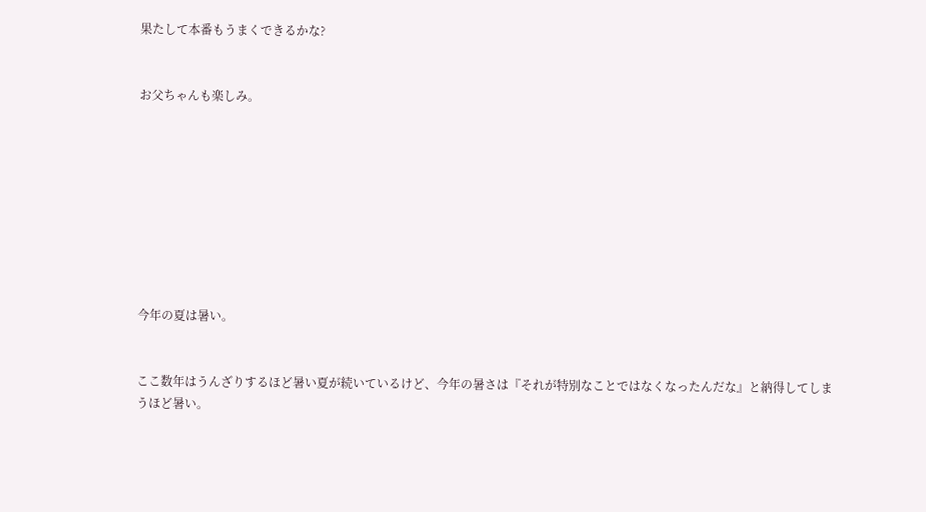果たして本番もうまくできるかな?


お父ちゃんも楽しみ。









今年の夏は暑い。


ここ数年はうんざりするほど暑い夏が続いているけど、今年の暑さは『それが特別なことではなくなったんだな』と納得してしまうほど暑い。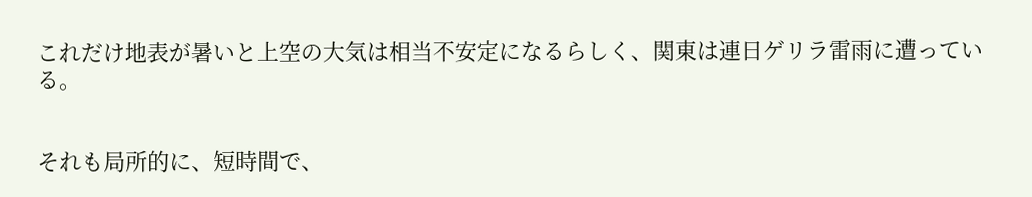これだけ地表が暑いと上空の大気は相当不安定になるらしく、関東は連日ゲリラ雷雨に遭っている。


それも局所的に、短時間で、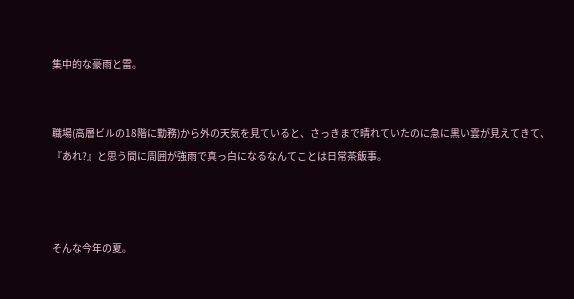集中的な豪雨と雷。


職場(高層ビルの18階に勤務)から外の天気を見ていると、さっきまで晴れていたのに急に黒い雲が見えてきて、『あれ?』と思う間に周囲が強雨で真っ白になるなんてことは日常茶飯事。



そんな今年の夏。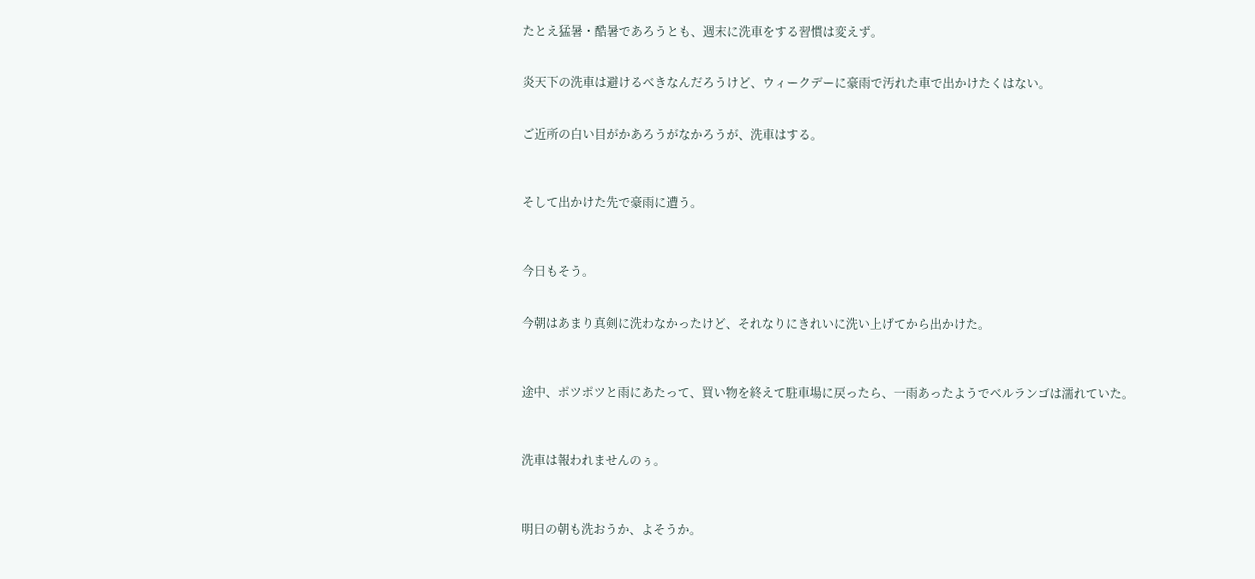たとえ猛暑・酷暑であろうとも、週末に洗車をする習慣は変えず。


炎天下の洗車は避けるべきなんだろうけど、ウィークデーに豪雨で汚れた車で出かけたくはない。


ご近所の白い目がかあろうがなかろうが、洗車はする。



そして出かけた先で豪雨に遭う。



今日もそう。


今朝はあまり真剣に洗わなかったけど、それなりにきれいに洗い上げてから出かけた。



途中、ポツポツと雨にあたって、買い物を終えて駐車場に戻ったら、一雨あったようでベルランゴは濡れていた。



洗車は報われませんのぅ。



明日の朝も洗おうか、よそうか。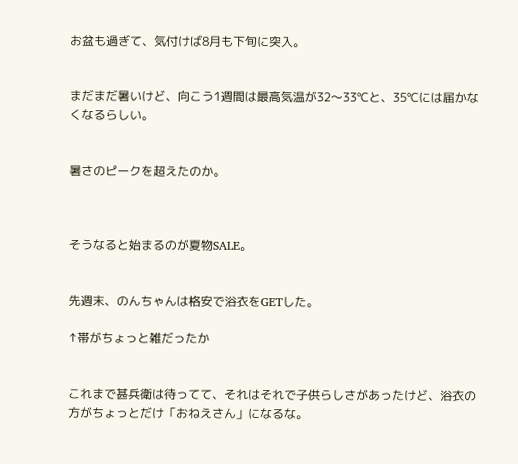お盆も過ぎて、気付けば8月も下旬に突入。


まだまだ暑いけど、向こう1週間は最高気温が32〜33℃と、35℃には届かなくなるらしい。


暑さのピークを超えたのか。



そうなると始まるのが夏物SALE。


先週末、のんちゃんは格安で浴衣をGETした。

↑帯がちょっと雑だったか


これまで甚兵衛は待ってて、それはそれで子供らしさがあったけど、浴衣の方がちょっとだけ「おねえさん」になるな。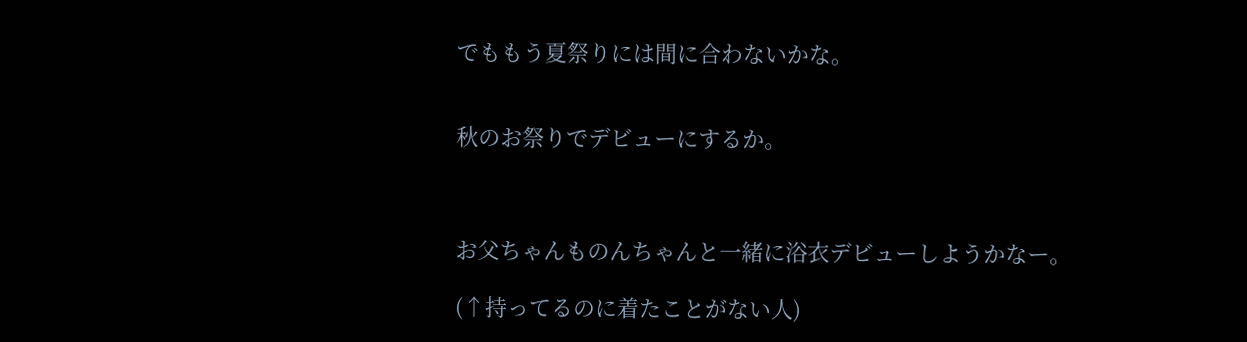でももう夏祭りには間に合わないかな。


秋のお祭りでデビューにするか。



お父ちゃんものんちゃんと一緒に浴衣デビューしようかなー。

(↑持ってるのに着たことがない人)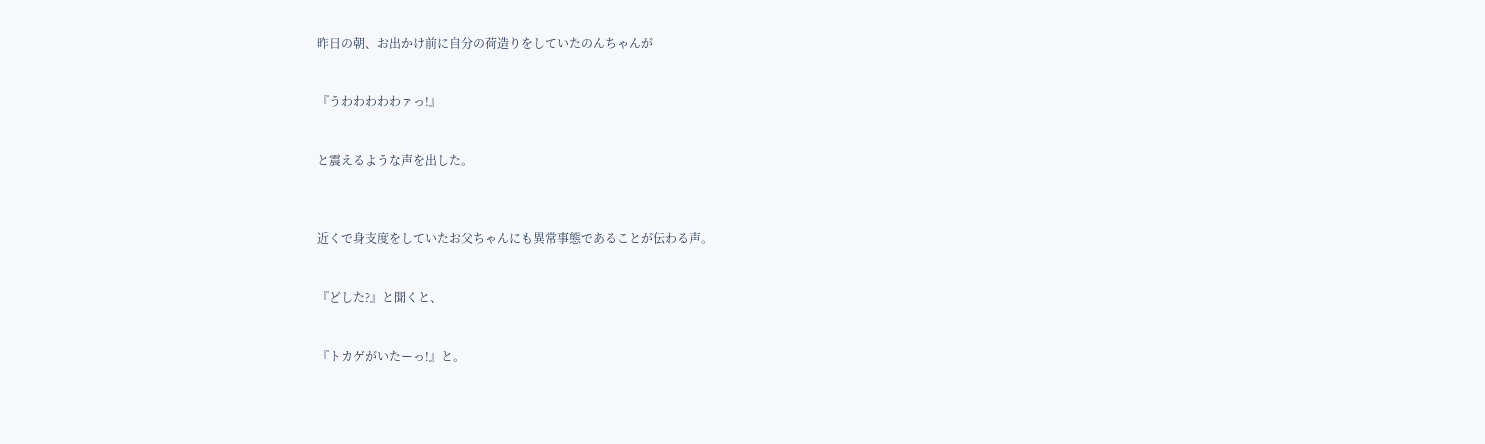昨日の朝、お出かけ前に自分の荷造りをしていたのんちゃんが


『うわわわわわァっ!』


と震えるような声を出した。



近くで身支度をしていたお父ちゃんにも異常事態であることが伝わる声。


『どした?』と聞くと、


『トカゲがいたーっ!』と。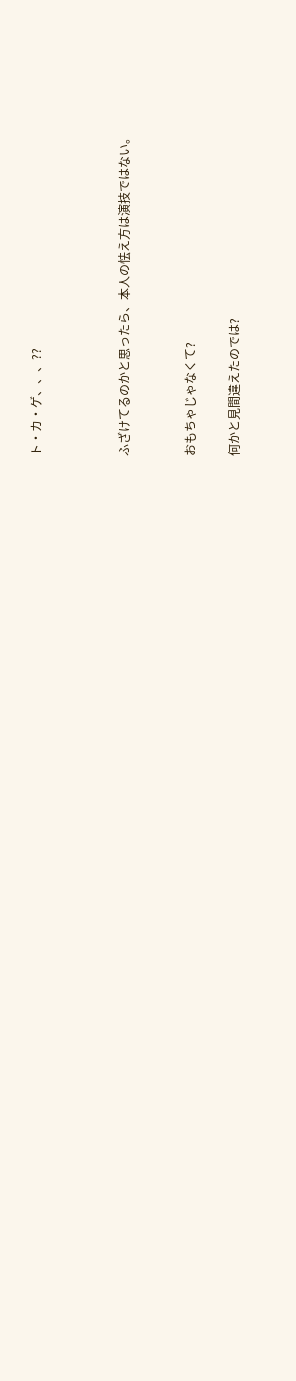ト・カ・ゲ、、、??



ふざけてるのかと思ったら、本人の怯え方は演技ではない。


おもちゃじゃなくて?

何かと見間違えたのでは?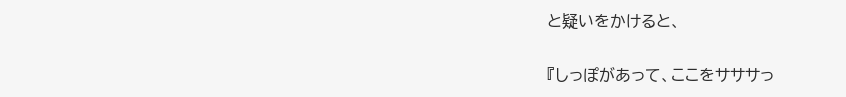と疑いをかけると、


『しっぽがあって、ここをサササっ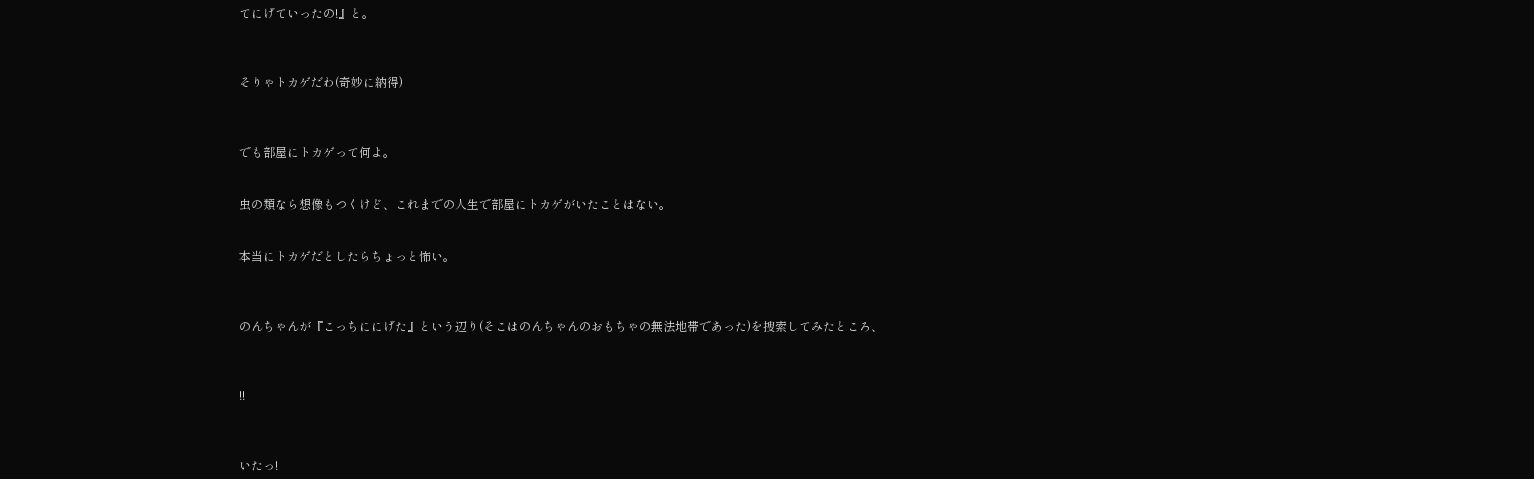てにげていったの!』と。



そりゃトカゲだわ(奇妙に納得)



でも部屋にトカゲって何よ。


虫の類なら想像もつくけど、これまでの人生で部屋にトカゲがいたことはない。


本当にトカゲだとしたらちょっと怖い。



のんちゃんが『こっちににげた』という辺り(そこはのんちゃんのおもちゃの無法地帯であった)を捜索してみたところ、



!!



いたっ!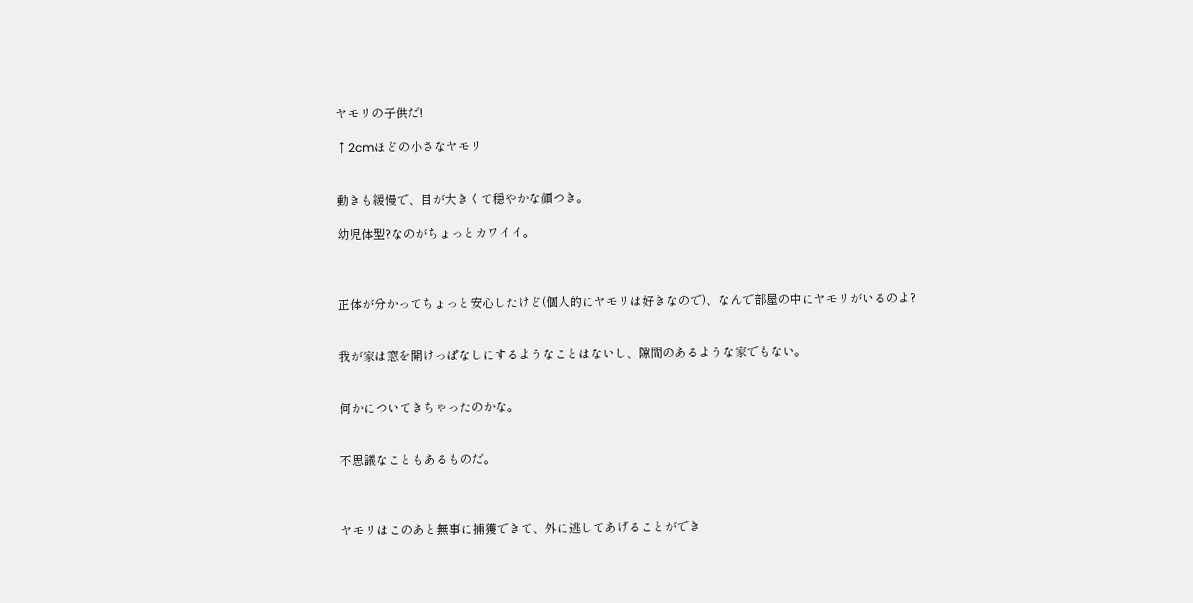ヤモリの子供だ!

↑2cmほどの小さなヤモリ


動きも緩慢で、目が大きくて穏やかな顔つき。

幼児体型?なのがちょっとカワイイ。



正体が分かってちょっと安心したけど(個人的にヤモリは好きなので)、なんで部屋の中にヤモリがいるのよ?


我が家は窓を開けっぱなしにするようなことはないし、隙間のあるような家でもない。


何かについてきちゃったのかな。


不思議なこともあるものだ。



ヤモリはこのあと無事に捕獲できて、外に逃してあげることができ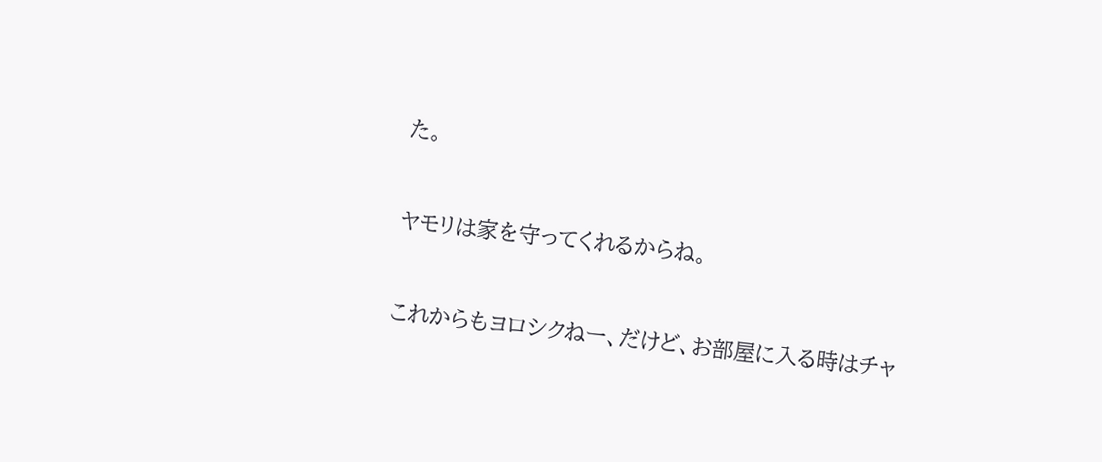た。


ヤモリは家を守ってくれるからね。


これからもヨロシクねー、だけど、お部屋に入る時はチャ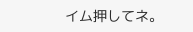イム押してネ。